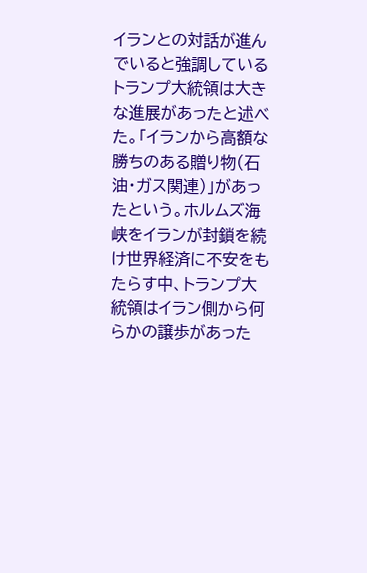イランとの対話が進んでいると強調しているトランプ大統領は大きな進展があったと述べた。「イランから高額な勝ちのある贈り物(石油・ガス関連)」があったという。ホルムズ海峡をイランが封鎖を続け世界経済に不安をもたらす中、トランプ大統領はイラン側から何らかの譲歩があった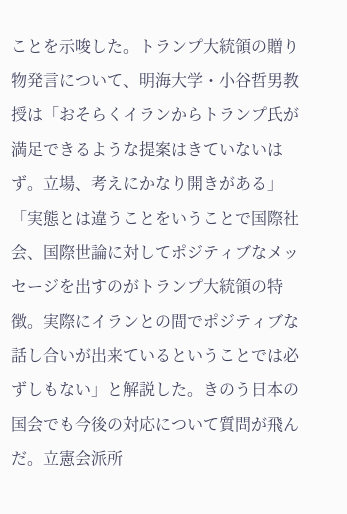ことを示唆した。トランプ大統領の贈り物発言について、明海大学・小谷哲男教授は「おそらくイランからトランプ氏が満足できるような提案はきていないはず。立場、考えにかなり開きがある」「実態とは違うことをいうことで国際社会、国際世論に対してポジティブなメッセージを出すのがトランプ大統領の特徴。実際にイランとの間でポジティブな話し合いが出来ているということでは必ずしもない」と解説した。きのう日本の国会でも今後の対応について質問が飛んだ。立憲会派所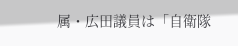属・広田議員は「自衛隊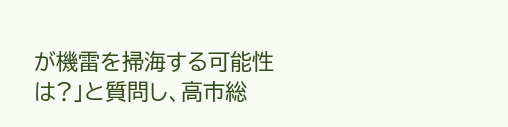が機雷を掃海する可能性は?」と質問し、高市総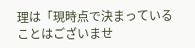理は「現時点で決まっていることはございませ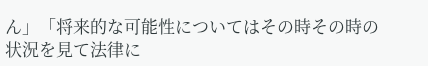ん」「将来的な可能性についてはその時その時の状況を見て法律に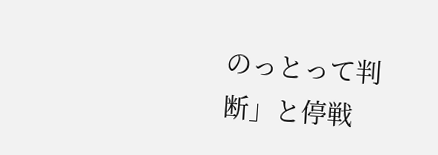のっとって判断」と停戦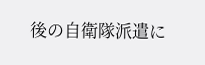後の自衛隊派遣に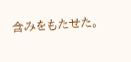含みをもたせた。